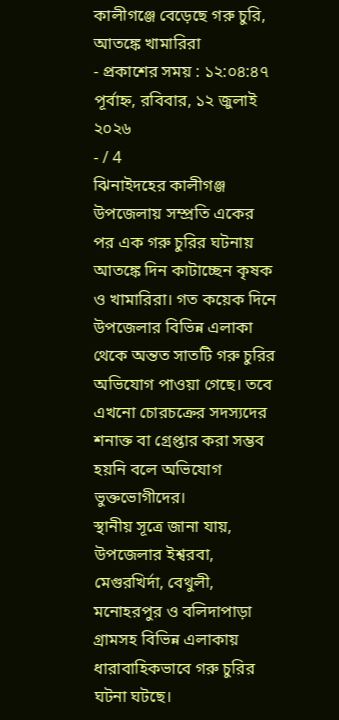কালীগঞ্জে বেড়েছে গরু চুরি, আতঙ্কে খামারিরা
- প্রকাশের সময় : ১২:০৪:৪৭ পূর্বাহ্ন, রবিবার, ১২ জুলাই ২০২৬
- / 4
ঝিনাইদহের কালীগঞ্জ উপজেলায় সম্প্রতি একের পর এক গরু চুরির ঘটনায় আতঙ্কে দিন কাটাচ্ছেন কৃষক ও খামারিরা। গত কয়েক দিনে উপজেলার বিভিন্ন এলাকা থেকে অন্তত সাতটি গরু চুরির অভিযোগ পাওয়া গেছে। তবে এখনো চোরচক্রের সদস্যদের শনাক্ত বা গ্রেপ্তার করা সম্ভব হয়নি বলে অভিযোগ ভুক্তভোগীদের।
স্থানীয় সূত্রে জানা যায়, উপজেলার ইশ্বরবা, মেগুরখির্দা, বেথুলী, মনোহরপুর ও বলিদাপাড়া গ্রামসহ বিভিন্ন এলাকায় ধারাবাহিকভাবে গরু চুরির ঘটনা ঘটছে।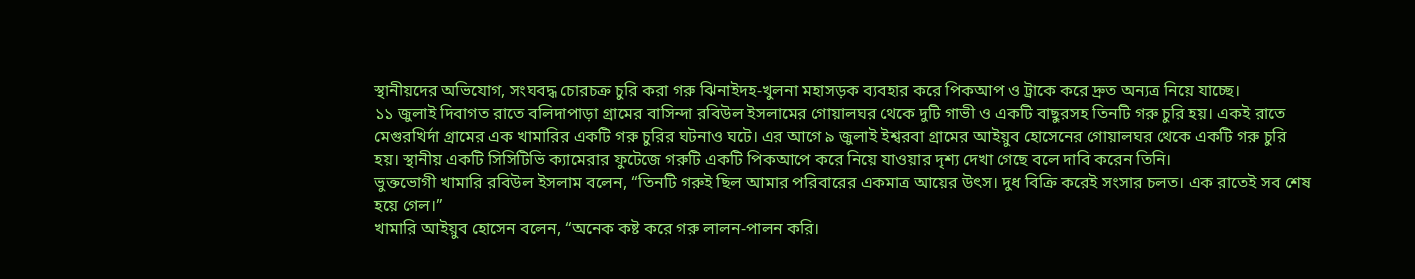স্থানীয়দের অভিযোগ, সংঘবদ্ধ চোরচক্র চুরি করা গরু ঝিনাইদহ-খুলনা মহাসড়ক ব্যবহার করে পিকআপ ও ট্রাকে করে দ্রুত অন্যত্র নিয়ে যাচ্ছে।
১১ জুলাই দিবাগত রাতে বলিদাপাড়া গ্রামের বাসিন্দা রবিউল ইসলামের গোয়ালঘর থেকে দুটি গাভী ও একটি বাছুরসহ তিনটি গরু চুরি হয়। একই রাতে মেগুরখির্দা গ্রামের এক খামারির একটি গরু চুরির ঘটনাও ঘটে। এর আগে ৯ জুলাই ইশ্বরবা গ্রামের আইয়ুব হোসেনের গোয়ালঘর থেকে একটি গরু চুরি হয়। স্থানীয় একটি সিসিটিভি ক্যামেরার ফুটেজে গরুটি একটি পিকআপে করে নিয়ে যাওয়ার দৃশ্য দেখা গেছে বলে দাবি করেন তিনি।
ভুক্তভোগী খামারি রবিউল ইসলাম বলেন, “তিনটি গরুই ছিল আমার পরিবারের একমাত্র আয়ের উৎস। দুধ বিক্রি করেই সংসার চলত। এক রাতেই সব শেষ হয়ে গেল।”
খামারি আইয়ুব হোসেন বলেন, “অনেক কষ্ট করে গরু লালন-পালন করি।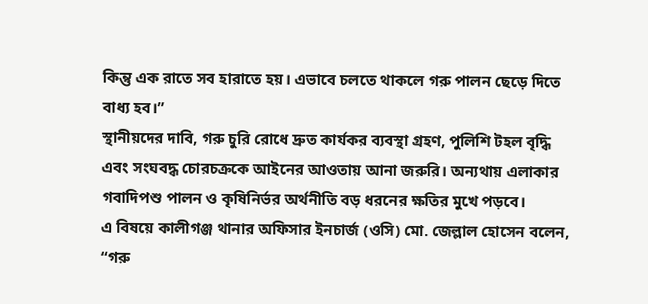কিন্তু এক রাতে সব হারাতে হয়। এভাবে চলতে থাকলে গরু পালন ছেড়ে দিতে বাধ্য হব।”
স্থানীয়দের দাবি, গরু চুরি রোধে দ্রুত কার্যকর ব্যবস্থা গ্রহণ, পুলিশি টহল বৃদ্ধি এবং সংঘবদ্ধ চোরচক্রকে আইনের আওতায় আনা জরুরি। অন্যথায় এলাকার গবাদিপশু পালন ও কৃষিনির্ভর অর্থনীতি বড় ধরনের ক্ষতির মুখে পড়বে।
এ বিষয়ে কালীগঞ্জ থানার অফিসার ইনচার্জ (ওসি) মো. জেল্লাল হোসেন বলেন, “গরু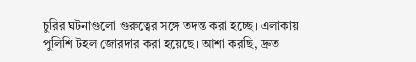চুরির ঘটনাগুলো গুরুত্বের সঙ্গে তদন্ত করা হচ্ছে। এলাকায় পুলিশি টহল জোরদার করা হয়েছে। আশা করছি, দ্রুত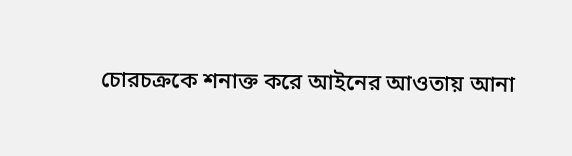চোরচক্রকে শনাক্ত করে আইনের আওতায় আনা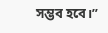সম্ভব হবে।”